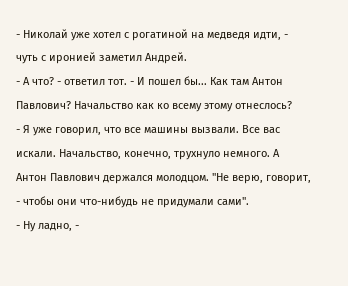- Николай уже хотел с рогатиной на медведя идти, - чуть с иронией заметил Андрей.
- А что? - ответил тот. - И пошел бы... Как там Антон Павлович? Начальство как ко всему этому отнеслось?
- Я уже говорил, что все машины вызвали. Все вас искали. Начальство, конечно, трухнуло немного. А Антон Павлович держался молодцом. "Не верю, говорит, - чтобы они что-нибудь не придумали сами".
- Ну ладно, -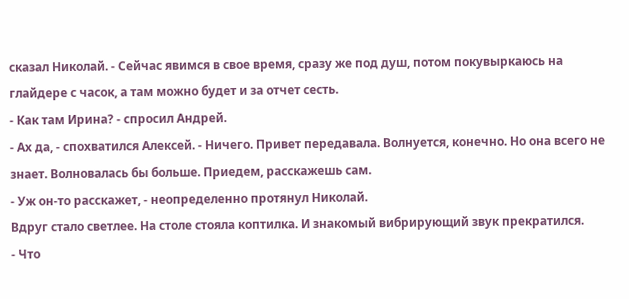сказал Николай. - Сейчас явимся в свое время, сразу же под душ, потом покувыркаюсь на глайдере с часок, а там можно будет и за отчет сесть.
- Как там Ирина? - спросил Андрей.
- Ах да, - спохватился Алексей. - Ничего. Привет передавала. Волнуется, конечно. Но она всего не знает. Волновалась бы больше. Приедем, расскажешь сам.
- Уж он-то расскажет, - неопределенно протянул Николай.
Вдруг стало светлее. На столе стояла коптилка. И знакомый вибрирующий звук прекратился.
- Что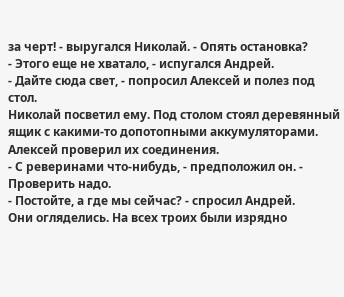за черт! - выругался Николай. - Опять остановка?
- Этого еще не хватало, - испугался Андрей.
- Дайте сюда свет, - попросил Алексей и полез под стол.
Николай посветил ему. Под столом стоял деревянный ящик с какими-то допотопными аккумуляторами. Алексей проверил их соединения.
- С реверинами что-нибудь, - предположил он. - Проверить надо.
- Постойте, а где мы сейчас? - спросил Андрей.
Они огляделись. На всех троих были изрядно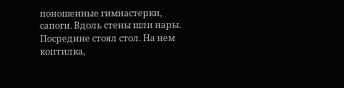поношенные гимнастерки, сапоги. Вдоль стены шли нары. Посредине стоял стол. На нем коптилка,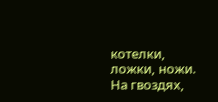котелки, ложки, ножи. На гвоздях,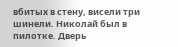вбитых в стену, висели три шинели. Николай был в пилотке. Дверь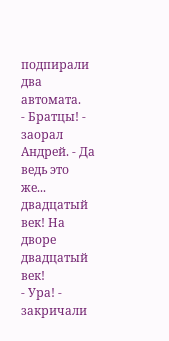подпирали два автомата.
- Братцы! - заорал Андрей. - Да ведь это же... двадцатый век! На дворе двадцатый век!
- Ура! - закричали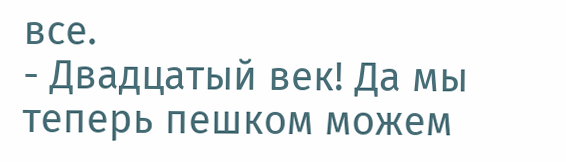все.
- Двадцатый век! Да мы теперь пешком можем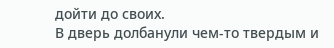дойти до своих.
В дверь долбанули чем-то твердым и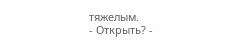тяжелым.
- Открыть? -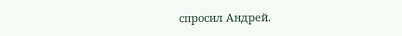спросил Андрей.